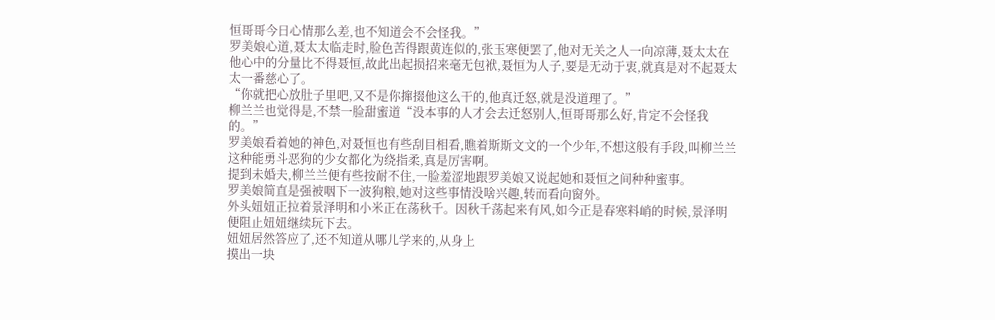恒哥哥今日心情那么差,也不知道会不会怪我。”
罗美娘心道,聂太太临走时,脸色苦得跟黄连似的,张玉寒便罢了,他对无关之人一向凉薄,聂太太在他心中的分量比不得聂恒,故此出起损招来毫无包袱,聂恒为人子,要是无动于衷,就真是对不起聂太太一番慈心了。
“你就把心放肚子里吧,又不是你撺掇他这么干的,他真迁怒,就是没道理了。”
柳兰兰也觉得是,不禁一脸甜蜜道“没本事的人才会去迁怒别人,恒哥哥那么好,肯定不会怪我的。”
罗美娘看着她的神色,对聂恒也有些刮目相看,瞧着斯斯文文的一个少年,不想这般有手段,叫柳兰兰这种能勇斗恶狗的少女都化为绕指柔,真是厉害啊。
提到未婚夫,柳兰兰便有些按耐不住,一脸羞涩地跟罗美娘又说起她和聂恒之间种种蜜事。
罗美娘简直是强被咽下一波狗粮,她对这些事情没啥兴趣,转而看向窗外。
外头妞妞正拉着景泽明和小米正在荡秋千。因秋千荡起来有风,如今正是春寒料峭的时候,景泽明便阻止妞妞继续玩下去。
妞妞居然答应了,还不知道从哪儿学来的,从身上
摸出一块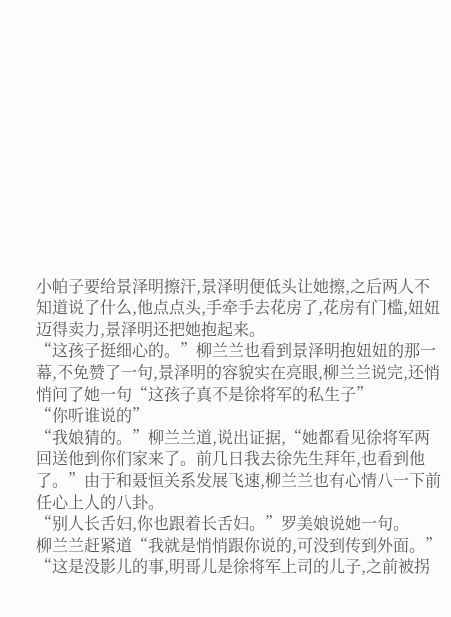小帕子要给景泽明擦汗,景泽明便低头让她擦,之后两人不知道说了什么,他点点头,手牵手去花房了,花房有门槛,妞妞迈得卖力,景泽明还把她抱起来。
“这孩子挺细心的。”柳兰兰也看到景泽明抱妞妞的那一幕,不免赞了一句,景泽明的容貌实在亮眼,柳兰兰说完,还悄悄问了她一句“这孩子真不是徐将军的私生子”
“你听谁说的”
“我娘猜的。”柳兰兰道,说出证据,“她都看见徐将军两回送他到你们家来了。前几日我去徐先生拜年,也看到他了。”由于和聂恒关系发展飞速,柳兰兰也有心情八一下前任心上人的八卦。
“别人长舌妇,你也跟着长舌妇。”罗美娘说她一句。
柳兰兰赶紧道“我就是悄悄跟你说的,可没到传到外面。”
“这是没影儿的事,明哥儿是徐将军上司的儿子,之前被拐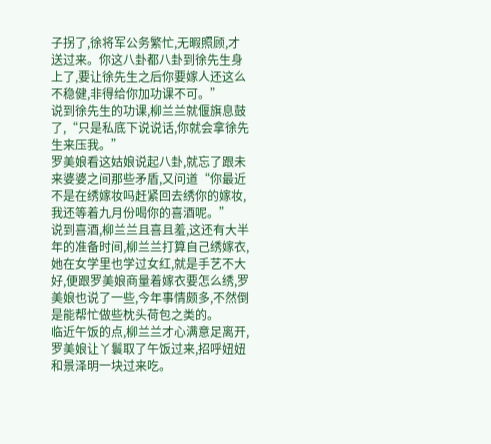子拐了,徐将军公务繁忙,无暇照顾,才送过来。你这八卦都八卦到徐先生身上了,要让徐先生之后你要嫁人还这么不稳健,非得给你加功课不可。”
说到徐先生的功课,柳兰兰就偃旗息鼓了,“只是私底下说说话,你就会拿徐先生来压我。”
罗美娘看这姑娘说起八卦,就忘了跟未来婆婆之间那些矛盾,又问道“你最近不是在绣嫁妆吗赶紧回去绣你的嫁妆,我还等着九月份喝你的喜酒呢。”
说到喜酒,柳兰兰且喜且羞,这还有大半年的准备时间,柳兰兰打算自己绣嫁衣,她在女学里也学过女红,就是手艺不大好,便跟罗美娘商量着嫁衣要怎么绣,罗美娘也说了一些,今年事情颇多,不然倒是能帮忙做些枕头荷包之类的。
临近午饭的点,柳兰兰才心满意足离开,罗美娘让丫鬟取了午饭过来,招呼妞妞和景泽明一块过来吃。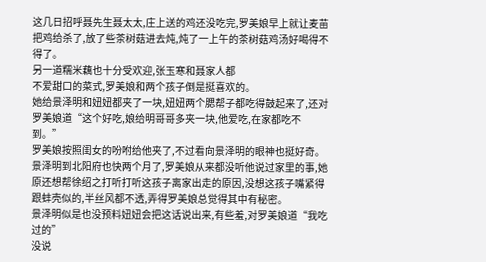这几日招呼聂先生聂太太,庄上送的鸡还没吃完,罗美娘早上就让麦苗把鸡给杀了,放了些茶树菇进去炖,炖了一上午的茶树菇鸡汤好喝得不得了。
另一道糯米藕也十分受欢迎,张玉寒和聂家人都
不爱甜口的菜式,罗美娘和两个孩子倒是挺喜欢的。
她给景泽明和妞妞都夹了一块,妞妞两个腮帮子都吃得鼓起来了,还对罗美娘道“这个好吃,娘给明哥哥多夹一块,他爱吃,在家都吃不到。”
罗美娘按照闺女的吩咐给他夹了,不过看向景泽明的眼神也挺好奇。
景泽明到北阳府也快两个月了,罗美娘从来都没听他说过家里的事,她原还想帮徐绍之打听打听这孩子离家出走的原因,没想这孩子嘴紧得跟蚌壳似的,半丝风都不透,弄得罗美娘总觉得其中有秘密。
景泽明似是也没预料妞妞会把这话说出来,有些羞,对罗美娘道“我吃过的”
没说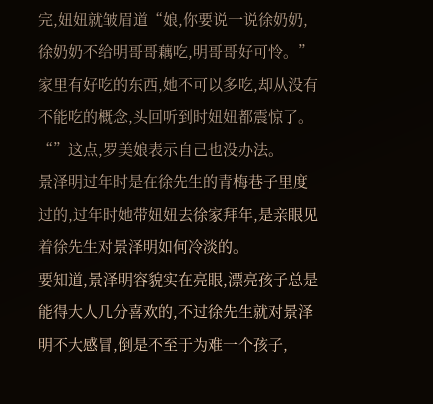完,妞妞就皱眉道“娘,你要说一说徐奶奶,徐奶奶不给明哥哥藕吃,明哥哥好可怜。”家里有好吃的东西,她不可以多吃,却从没有不能吃的概念,头回听到时妞妞都震惊了。
“”这点,罗美娘表示自己也没办法。
景泽明过年时是在徐先生的青梅巷子里度过的,过年时她带妞妞去徐家拜年,是亲眼见着徐先生对景泽明如何冷淡的。
要知道,景泽明容貌实在亮眼,漂亮孩子总是能得大人几分喜欢的,不过徐先生就对景泽明不大感冒,倒是不至于为难一个孩子,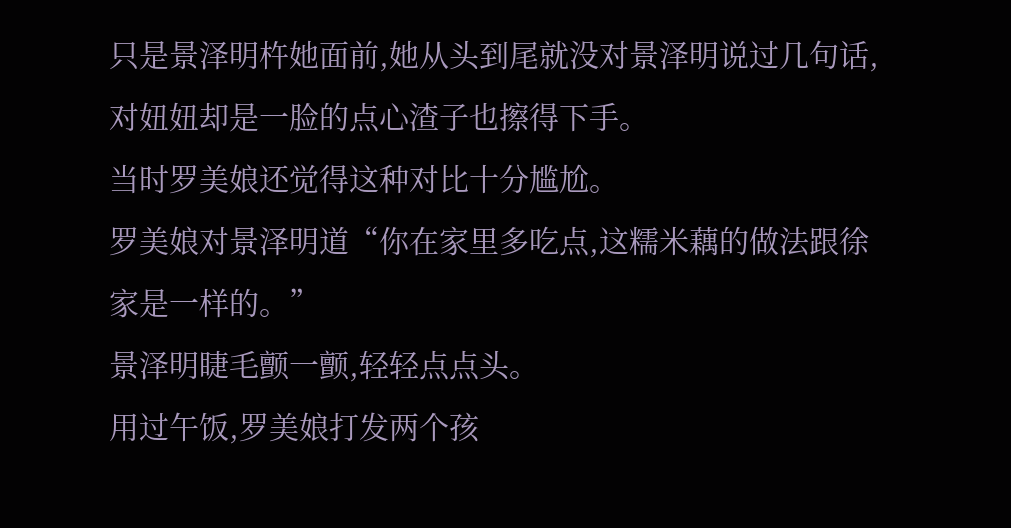只是景泽明杵她面前,她从头到尾就没对景泽明说过几句话,对妞妞却是一脸的点心渣子也擦得下手。
当时罗美娘还觉得这种对比十分尴尬。
罗美娘对景泽明道“你在家里多吃点,这糯米藕的做法跟徐家是一样的。”
景泽明睫毛颤一颤,轻轻点点头。
用过午饭,罗美娘打发两个孩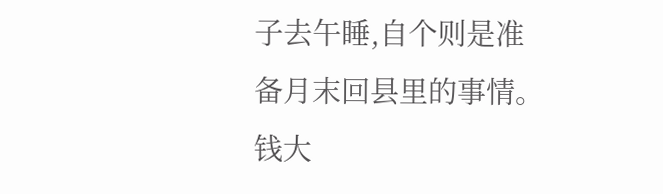子去午睡,自个则是准备月末回县里的事情。钱大